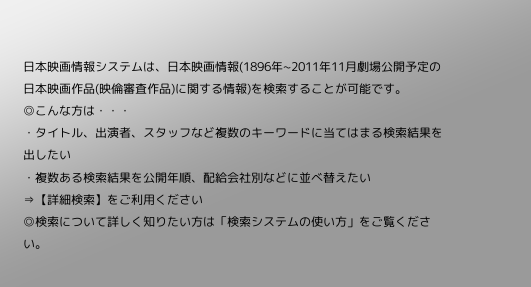日本映画情報システムは、日本映画情報(1896年~2011年11月劇場公開予定の日本映画作品(映倫審査作品)に関する情報)を検索することが可能です。
◎こんな方は・・・
・タイトル、出演者、スタッフなど複数のキーワードに当てはまる検索結果を出したい
・複数ある検索結果を公開年順、配給会社別などに並べ替えたい
⇒【詳細検索】をご利用ください
◎検索について詳しく知りたい方は「検索システムの使い方」をご覧ください。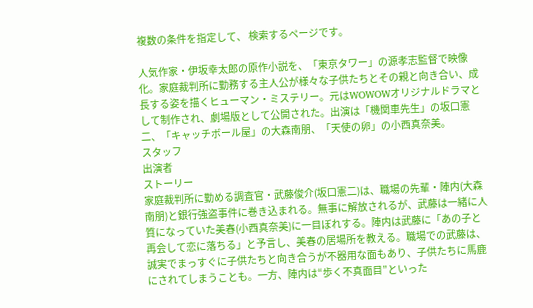複数の条件を指定して、 検索するページです。

人気作家・伊坂幸太郎の原作小説を、「東京タワー」の源孝志監督で映像化。家庭裁判所に勤務する主人公が様々な子供たちとその親と向き合い、成長する姿を描くヒューマン・ミステリー。元はWOWOWオリジナルドラマとして制作され、劇場版として公開された。出演は「機関車先生」の坂口憲二、「キャッチボール屋」の大森南朋、「天使の卵」の小西真奈美。
スタッフ
出演者
ストーリー
家庭裁判所に勤める調査官・武藤俊介(坂口憲二)は、職場の先輩・陣内(大森南朋)と銀行強盗事件に巻き込まれる。無事に解放されるが、武藤は一緒に人質になっていた美春(小西真奈美)に一目ぼれする。陣内は武藤に「あの子と再会して恋に落ちる」と予言し、美春の居場所を教える。職場での武藤は、誠実でまっすぐに子供たちと向き合うが不器用な面もあり、子供たちに馬鹿にされてしまうことも。一方、陣内は“歩く不真面目”といった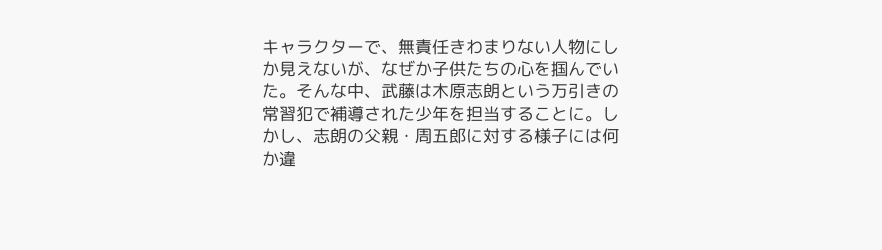キャラクターで、無責任きわまりない人物にしか見えないが、なぜか子供たちの心を掴んでいた。そんな中、武藤は木原志朗という万引きの常習犯で補導された少年を担当することに。しかし、志朗の父親・周五郎に対する様子には何か違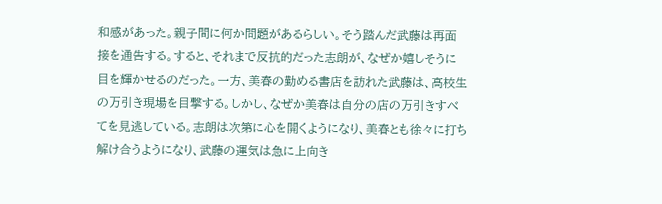和感があった。親子間に何か問題があるらしい。そう踏んだ武藤は再面接を通告する。すると、それまで反抗的だった志朗が、なぜか嬉しそうに目を輝かせるのだった。一方、美春の勤める書店を訪れた武藤は、高校生の万引き現場を目撃する。しかし、なぜか美春は自分の店の万引きすべてを見逃している。志朗は次第に心を開くようになり、美春とも徐々に打ち解け合うようになり、武藤の運気は急に上向き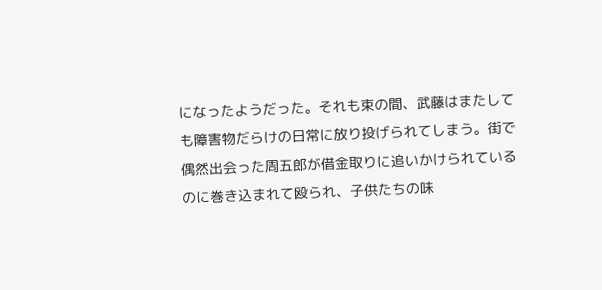になったようだった。それも束の間、武藤はまたしても障害物だらけの日常に放り投げられてしまう。街で偶然出会った周五郎が借金取りに追いかけられているのに巻き込まれて殴られ、子供たちの味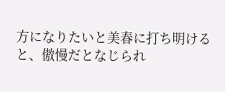方になりたいと美春に打ち明けると、傲慢だとなじられ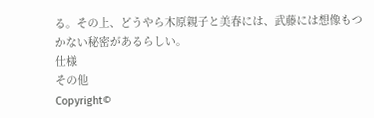る。その上、どうやら木原親子と美春には、武藤には想像もつかない秘密があるらしい。
仕様
その他
Copyright©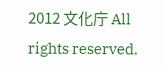2012 文化庁 All rights reserved.